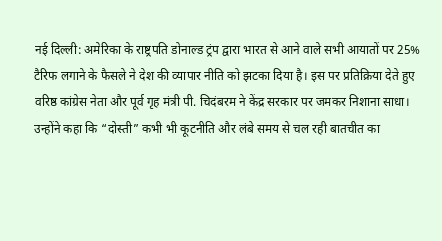नई दिल्ली: अमेरिका के राष्ट्रपति डोनाल्ड ट्रंप द्वारा भारत से आने वाले सभी आयातों पर 25% टैरिफ लगाने के फैसले ने देश की व्यापार नीति को झटका दिया है। इस पर प्रतिक्रिया देते हुए वरिष्ठ कांग्रेस नेता और पूर्व गृह मंत्री पी. चिदंबरम ने केंद्र सरकार पर जमकर निशाना साधा। उन्होंने कहा कि “दोस्ती” कभी भी कूटनीति और लंबे समय से चल रही बातचीत का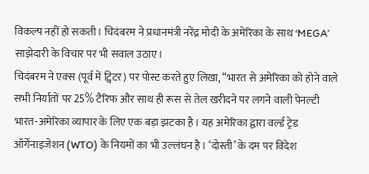विकल्प नहीं हो सकती। चिदंबरम ने प्रधानमंत्री नरेंद्र मोदी के अमेरिका के साथ ‘MEGA’ साझेदारी के विचार पर भी सवाल उठाए।
चिदंबरम ने एक्स (पूर्व में ट्विटर) पर पोस्ट करते हुए लिखा, “भारत से अमेरिका को होने वाले सभी निर्यातों पर 25% टैरिफ और साथ ही रूस से तेल खरीदने पर लगने वाली पेनल्टी भारत-अमेरिका व्यापार के लिए एक बड़ा झटका है। यह अमेरिका द्वारा वर्ल्ड ट्रेड ऑर्गेनाइजेशन (WTO) के नियमों का भी उल्लंघन है। ‘दोस्ती’ के दम पर विदेश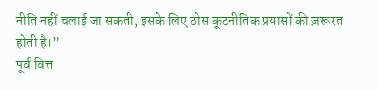नीति नहीं चलाई जा सकती, इसके लिए ठोस कूटनीतिक प्रयासों की ज़रूरत होती है।”
पूर्व वित्त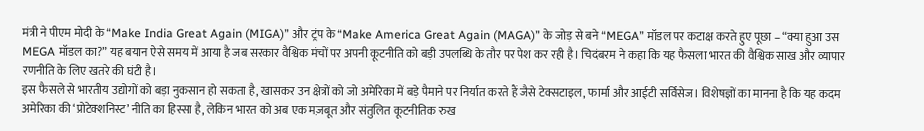मंत्री ने पीएम मोदी के “Make India Great Again (MIGA)” और ट्रंप के “Make America Great Again (MAGA)” के जोड़ से बने “MEGA” मॉडल पर कटाक्ष करते हुए पूछा – “क्या हुआ उस MEGA मॉडल का?” यह बयान ऐसे समय में आया है जब सरकार वैश्विक मंचों पर अपनी कूटनीति को बड़ी उपलब्धि के तौर पर पेश कर रही है। चिदंबरम ने कहा कि यह फैसला भारत की वैश्विक साख और व्यापार रणनीति के लिए खतरे की घंटी है।
इस फैसले से भारतीय उद्योगों को बड़ा नुकसान हो सकता है, खासकर उन क्षेत्रों को जो अमेरिका में बड़े पैमाने पर निर्यात करते हैं जैसे टेक्सटाइल, फार्मा और आईटी सर्विसेज। विशेषज्ञों का मानना है कि यह कदम अमेरिका की ‘प्रोटेक्शनिस्ट’ नीति का हिस्सा है, लेकिन भारत को अब एक मज़बूत और संतुलित कूटनीतिक रुख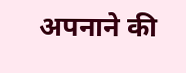अपनाने की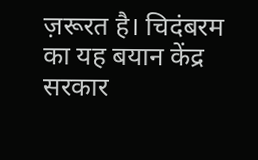ज़रूरत है। चिदंबरम का यह बयान केंद्र सरकार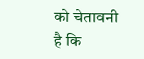को चेतावनी है कि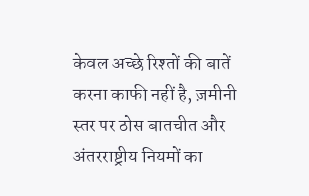केवल अच्छे रिश्तों की बातें करना काफी नहीं है, ज़मीनी स्तर पर ठोस बातचीत और अंतरराष्ट्रीय नियमों का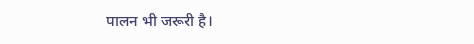पालन भी जरूरी है।